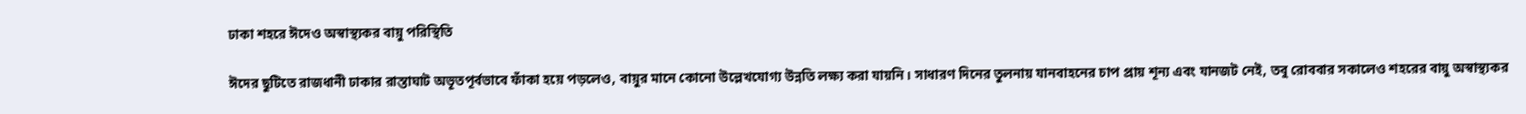ঢাকা শহরে ঈদেও অস্বাস্থ্যকর বায়ু পরিস্থিতি

ঈদের ছুটিতে রাজধানী ঢাকার রাস্তাঘাট অভূতপূর্বভাবে ফাঁকা হয়ে পড়লেও, বায়ুর মানে কোনো উল্লেখযোগ্য উন্নতি লক্ষ্য করা যায়নি। সাধারণ দিনের তুলনায় যানবাহনের চাপ প্রায় শূন্য এবং যানজট নেই, তবু রোববার সকালেও শহরের বায়ু অস্বাস্থ্যকর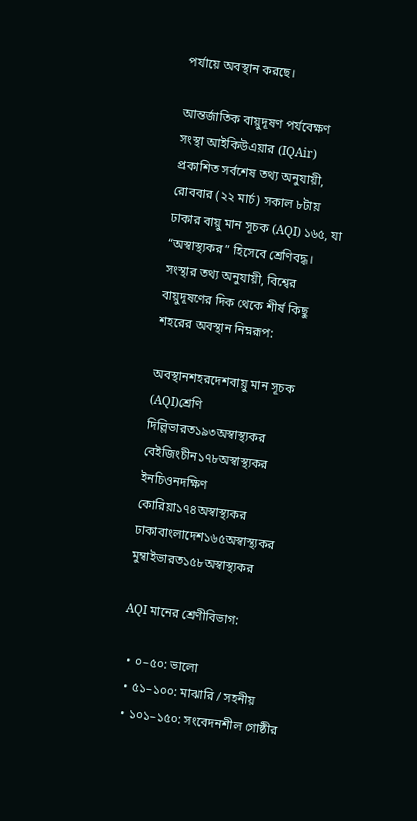পর্যায়ে অবস্থান করছে।

আন্তর্জাতিক বায়ুদূষণ পর্যবেক্ষণ সংস্থা আইকিউএয়ার (IQAir) প্রকাশিত সর্বশেষ তথ্য অনুযায়ী, রোববার (২২ মার্চ) সকাল ৮টায় ঢাকার বায়ু মান সূচক (AQI) ১৬৫, যা “অস্বাস্থ্যকর” হিসেবে শ্রেণিবদ্ধ। সংস্থার তথ্য অনুযায়ী, বিশ্বের বায়ুদূষণের দিক থেকে শীর্ষ কিছু শহরের অবস্থান নিম্নরূপ:

অবস্থানশহরদেশবায়ু মান সূচক (AQI)শ্রেণি
দিল্লিভারত১৯৩অস্বাস্থ্যকর
বেইজিংচীন১৭৮অস্বাস্থ্যকর
ইনচিওনদক্ষিণ কোরিয়া১৭৪অস্বাস্থ্যকর
ঢাকাবাংলাদেশ১৬৫অস্বাস্থ্যকর
মুম্বাইভারত১৫৮অস্বাস্থ্যকর

AQI মানের শ্রেণীবিভাগ:

  • ০–৫০: ভালো
  • ৫১–১০০: মাঝারি / সহনীয়
  • ১০১–১৫০: সংবেদনশীল গোষ্ঠীর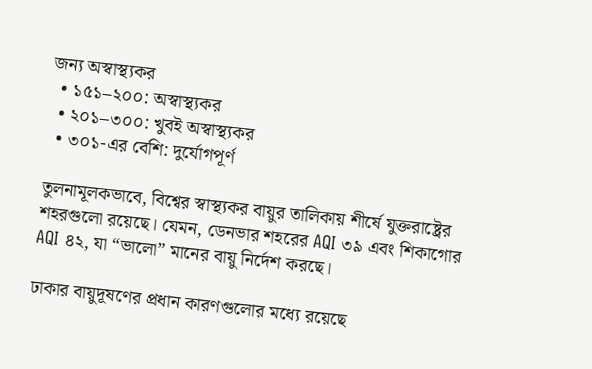জন্য অস্বাস্থ্যকর
  • ১৫১–২০০: অস্বাস্থ্যকর
  • ২০১–৩০০: খুবই অস্বাস্থ্যকর
  • ৩০১-এর বেশি: দুর্যোগপূর্ণ

তুলনামূলকভাবে, বিশ্বের স্বাস্থ্যকর বায়ুর তালিকায় শীর্ষে যুক্তরাষ্ট্রের শহরগুলো রয়েছে। যেমন, ডেনভার শহরের AQI ৩৯ এবং শিকাগোর AQI ৪২, যা “ভালো” মানের বায়ু নির্দেশ করছে।

ঢাকার বায়ুদূষণের প্রধান কারণগুলোর মধ্যে রয়েছে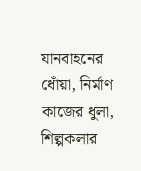যানবাহনের ধোঁয়া, নির্মাণ কাজের ধুলা, শিল্পকলার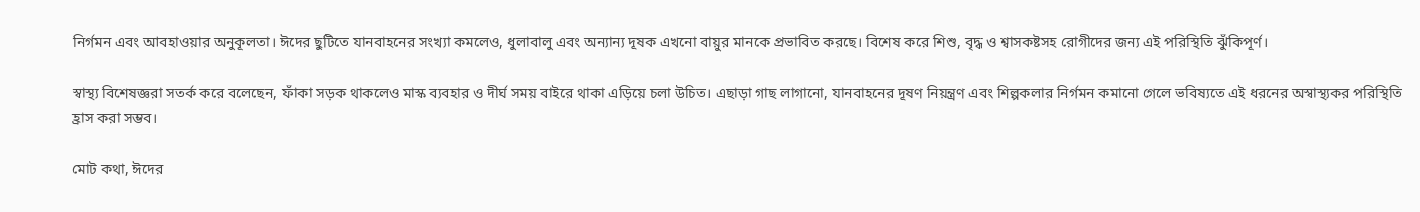নির্গমন এবং আবহাওয়ার অনুকূলতা। ঈদের ছুটিতে যানবাহনের সংখ্যা কমলেও, ধুলাবালু এবং অন্যান্য দূষক এখনো বায়ুর মানকে প্রভাবিত করছে। বিশেষ করে শিশু, বৃদ্ধ ও শ্বাসকষ্টসহ রোগীদের জন্য এই পরিস্থিতি ঝুঁকিপূর্ণ।

স্বাস্থ্য বিশেষজ্ঞরা সতর্ক করে বলেছেন, ফাঁকা সড়ক থাকলেও মাস্ক ব্যবহার ও দীর্ঘ সময় বাইরে থাকা এড়িয়ে চলা উচিত। এছাড়া গাছ লাগানো, যানবাহনের দূষণ নিয়ন্ত্রণ এবং শিল্পকলার নির্গমন কমানো গেলে ভবিষ্যতে এই ধরনের অস্বাস্থ্যকর পরিস্থিতি হ্রাস করা সম্ভব।

মোট কথা, ঈদের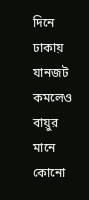দিনে ঢাকায় যানজট কমলেও বায়ুর মানে কোনো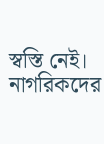স্বস্তি নেই। নাগরিকদের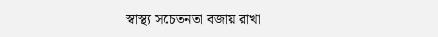স্বাস্থ্য সচেতনতা বজায় রাখা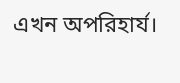এখন অপরিহার্য।